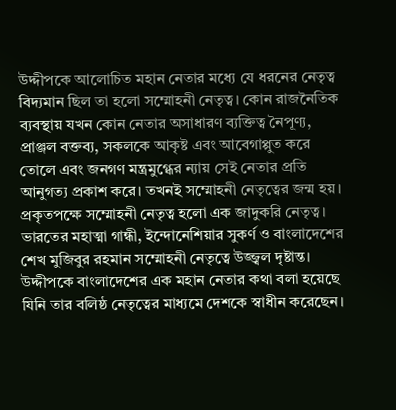উদ্দীপকে আলোচিত মহান নেতার মধ্যে যে ধরনের নেতৃত্ব বিদ্যমান ছিল তা হলো সম্মোহনী নেতৃত্ব। কোন রাজনৈতিক ব্যবস্থায় যখন কোন নেতার অসাধারণ ব্যক্তিত্ব নৈপূণ্য, প্রাঞ্জল বক্তব্য, সকলকে আকৃষ্ট এবং আবেগাপ্পুত করে তোলে এবং জনগণ মন্ত্রমুগ্ধের ন্যায় সেই নেতার প্রতি আনুগত্য প্রকাশ করে। তখনই সম্মোহনী নেতৃত্বের জন্ম হয়। প্রকৃতপক্ষে সম্মোহনী নেতৃত্ব হলো এক জাদুকরি নেতৃত্ব। ভারতের মহাত্মা গান্ধী, ইন্দোনেশিয়ার সুকর্ণ ও বাংলাদেশের শেখ মুজিবুর রহমান সম্মোহনী নেতৃত্বে উজ্জ্বল দৃষ্টান্ত। উদ্দীপকে বাংলাদেশের এক মহান নেতার কথা বলা হয়েছে যিনি তার বলিষ্ঠ নেতৃত্বের মাধ্যমে দেশকে স্বাধীন করেছেন।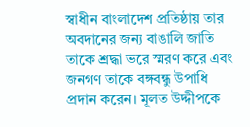স্বাধীন বাংলাদেশ প্রতিষ্ঠায় তার অবদানের জন্য বাঙালি জাতি তাকে শ্রদ্ধা ভরে স্মরণ করে এবং জনগণ তাকে বঙ্গবন্ধু উপাধি প্রদান করেন। মূলত উদ্দীপকে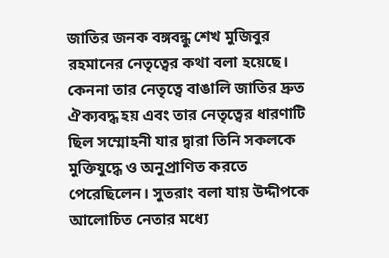জাতির জনক বঙ্গবন্ধু শেখ মুজিবুর রহমানের নেতৃত্বের কথা বলা হয়েছে। কেননা তার নেতৃত্বে বাঙালি জাতির দ্রুত ঐক্যবদ্ধ হয় এবং তার নেতৃত্বের ধারণাটি ছিল সম্মোহনী যার দ্বারা তিনি সকলকে মুক্তিযুদ্ধে ও অনুপ্রাণিত করতে পেরেছিলেন। সুতরাং বলা যায় উদ্দীপকে আলোচিত নেতার মধ্যে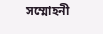সম্মোহনী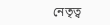নেতৃত্ব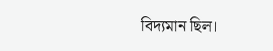বিদ্যমান ছিল।